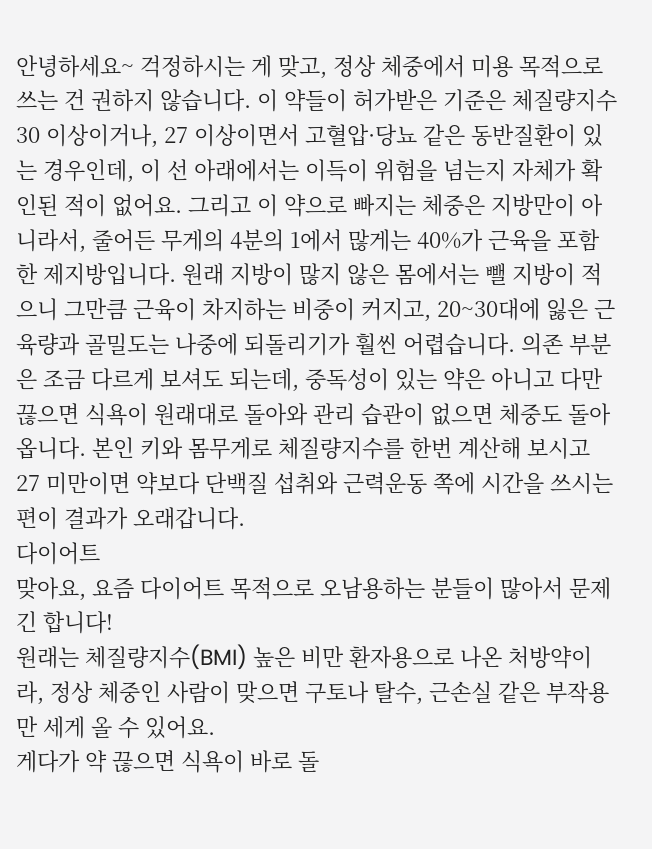안녕하세요~ 걱정하시는 게 맞고, 정상 체중에서 미용 목적으로 쓰는 건 권하지 않습니다. 이 약들이 허가받은 기준은 체질량지수 30 이상이거나, 27 이상이면서 고혈압·당뇨 같은 동반질환이 있는 경우인데, 이 선 아래에서는 이득이 위험을 넘는지 자체가 확인된 적이 없어요. 그리고 이 약으로 빠지는 체중은 지방만이 아니라서, 줄어든 무게의 4분의 1에서 많게는 40%가 근육을 포함한 제지방입니다. 원래 지방이 많지 않은 몸에서는 뺄 지방이 적으니 그만큼 근육이 차지하는 비중이 커지고, 20~30대에 잃은 근육량과 골밀도는 나중에 되돌리기가 훨씬 어렵습니다. 의존 부분은 조금 다르게 보셔도 되는데, 중독성이 있는 약은 아니고 다만 끊으면 식욕이 원래대로 돌아와 관리 습관이 없으면 체중도 돌아옵니다. 본인 키와 몸무게로 체질량지수를 한번 계산해 보시고 27 미만이면 약보다 단백질 섭취와 근력운동 쪽에 시간을 쓰시는 편이 결과가 오래갑니다.
다이어트
맞아요, 요즘 다이어트 목적으로 오남용하는 분들이 많아서 문제긴 합니다!
원래는 체질량지수(BMI) 높은 비만 환자용으로 나온 처방약이라, 정상 체중인 사람이 맞으면 구토나 탈수, 근손실 같은 부작용만 세게 올 수 있어요.
게다가 약 끊으면 식욕이 바로 돌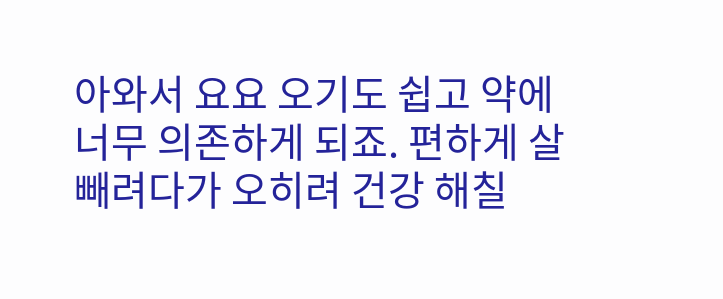아와서 요요 오기도 쉽고 약에 너무 의존하게 되죠. 편하게 살 빼려다가 오히려 건강 해칠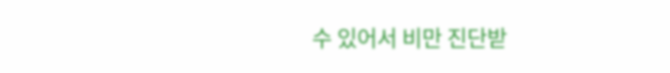수 있어서 비만 진단받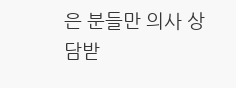은 분들만 의사 상담받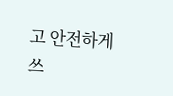고 안전하게 쓰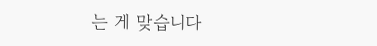는 게 맞습니다